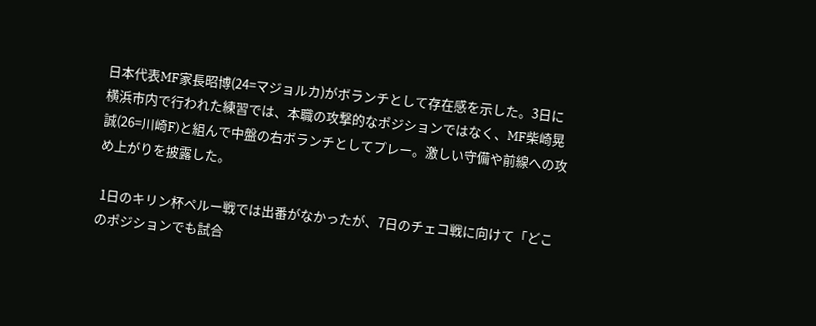日本代表MF家長昭博(24=マジョルカ)がボランチとして存在感を示した。3日に横浜市内で行われた練習では、本職の攻撃的なポジションではなく、MF柴崎晃誠(26=川崎F)と組んで中盤の右ボランチとしてプレー。激しい守備や前線への攻め上がりを披露した。

 1日のキリン杯ペルー戦では出番がなかったが、7日のチェコ戦に向けて「どこのポジションでも試合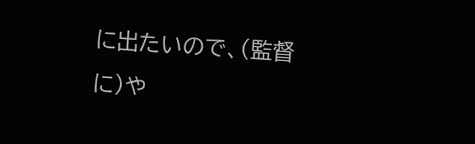に出たいので、(監督に)や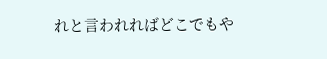れと言われればどこでもや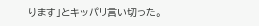ります」とキッパリ言い切った。